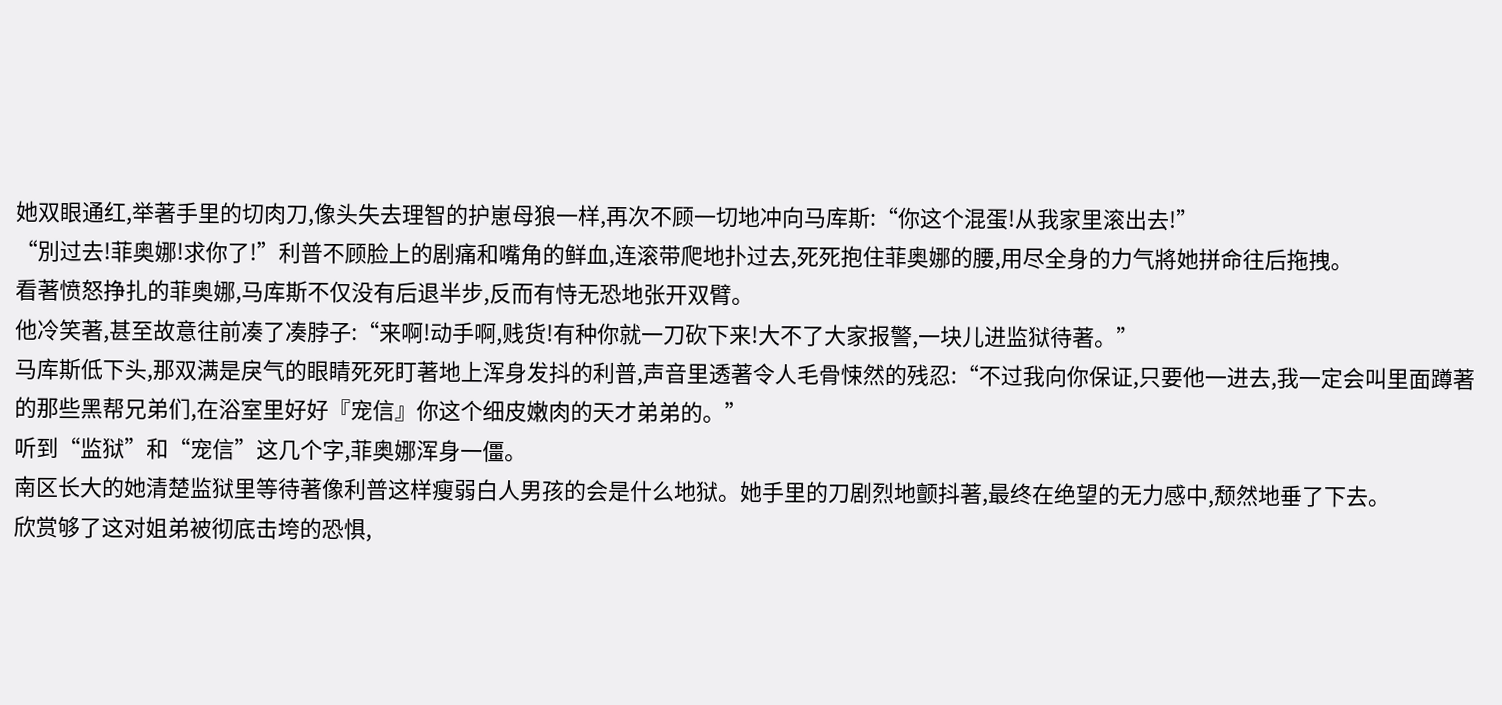她双眼通红,举著手里的切肉刀,像头失去理智的护崽母狼一样,再次不顾一切地冲向马库斯:“你这个混蛋!从我家里滚出去!”
“別过去!菲奥娜!求你了!”利普不顾脸上的剧痛和嘴角的鲜血,连滚带爬地扑过去,死死抱住菲奥娜的腰,用尽全身的力气將她拼命往后拖拽。
看著愤怒挣扎的菲奥娜,马库斯不仅没有后退半步,反而有恃无恐地张开双臂。
他冷笑著,甚至故意往前凑了凑脖子:“来啊!动手啊,贱货!有种你就一刀砍下来!大不了大家报警,一块儿进监狱待著。”
马库斯低下头,那双满是戾气的眼睛死死盯著地上浑身发抖的利普,声音里透著令人毛骨悚然的残忍:“不过我向你保证,只要他一进去,我一定会叫里面蹲著的那些黑帮兄弟们,在浴室里好好『宠信』你这个细皮嫩肉的天才弟弟的。”
听到“监狱”和“宠信”这几个字,菲奥娜浑身一僵。
南区长大的她清楚监狱里等待著像利普这样瘦弱白人男孩的会是什么地狱。她手里的刀剧烈地颤抖著,最终在绝望的无力感中,颓然地垂了下去。
欣赏够了这对姐弟被彻底击垮的恐惧,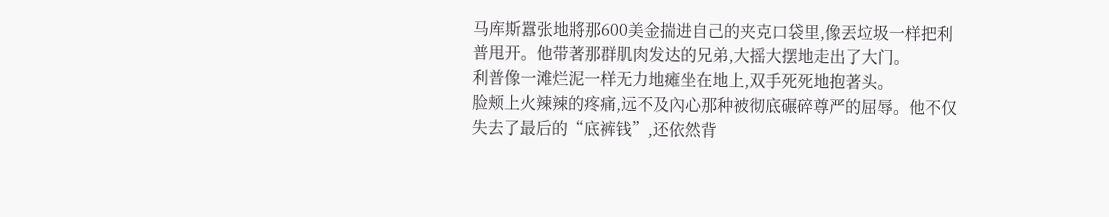马库斯囂张地將那600美金揣进自己的夹克口袋里,像丟垃圾一样把利普甩开。他带著那群肌肉发达的兄弟,大摇大摆地走出了大门。
利普像一滩烂泥一样无力地瘫坐在地上,双手死死地抱著头。
脸颊上火辣辣的疼痛,远不及內心那种被彻底碾碎尊严的屈辱。他不仅失去了最后的“底裤钱”,还依然背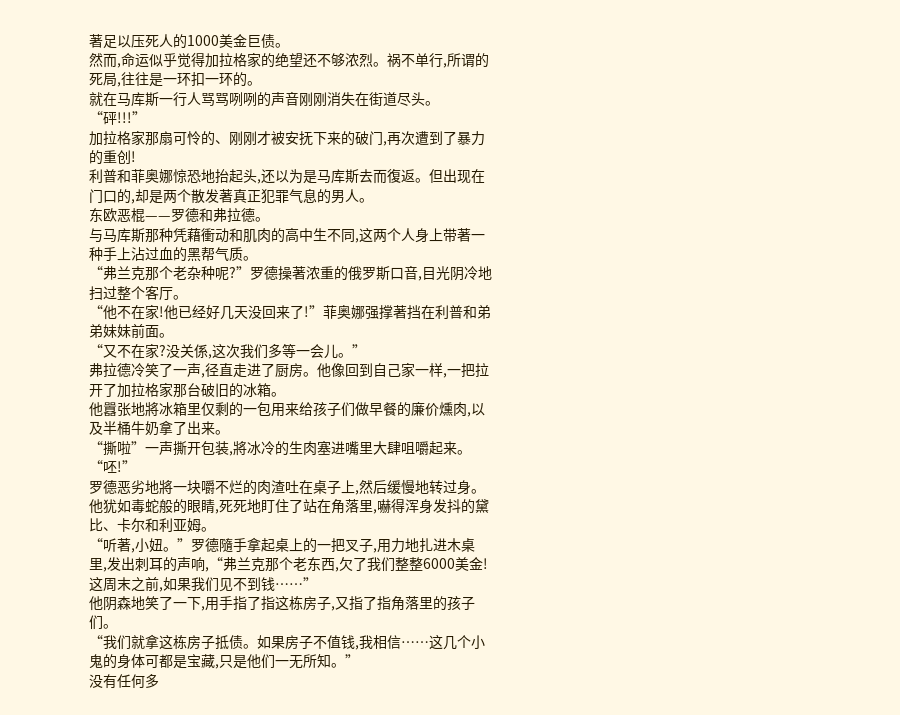著足以压死人的1000美金巨债。
然而,命运似乎觉得加拉格家的绝望还不够浓烈。祸不单行,所谓的死局,往往是一环扣一环的。
就在马库斯一行人骂骂咧咧的声音刚刚消失在街道尽头。
“砰!!!”
加拉格家那扇可怜的、刚刚才被安抚下来的破门,再次遭到了暴力的重创!
利普和菲奥娜惊恐地抬起头,还以为是马库斯去而復返。但出现在门口的,却是两个散发著真正犯罪气息的男人。
东欧恶棍——罗德和弗拉德。
与马库斯那种凭藉衝动和肌肉的高中生不同,这两个人身上带著一种手上沾过血的黑帮气质。
“弗兰克那个老杂种呢?”罗德操著浓重的俄罗斯口音,目光阴冷地扫过整个客厅。
“他不在家!他已经好几天没回来了!”菲奥娜强撑著挡在利普和弟弟妹妹前面。
“又不在家?没关係,这次我们多等一会儿。”
弗拉德冷笑了一声,径直走进了厨房。他像回到自己家一样,一把拉开了加拉格家那台破旧的冰箱。
他囂张地將冰箱里仅剩的一包用来给孩子们做早餐的廉价燻肉,以及半桶牛奶拿了出来。
“撕啦”一声撕开包装,將冰冷的生肉塞进嘴里大肆咀嚼起来。
“呸!”
罗德恶劣地將一块嚼不烂的肉渣吐在桌子上,然后缓慢地转过身。
他犹如毒蛇般的眼睛,死死地盯住了站在角落里,嚇得浑身发抖的黛比、卡尔和利亚姆。
“听著,小妞。”罗德隨手拿起桌上的一把叉子,用力地扎进木桌里,发出刺耳的声响,“弗兰克那个老东西,欠了我们整整6000美金!这周末之前,如果我们见不到钱……”
他阴森地笑了一下,用手指了指这栋房子,又指了指角落里的孩子们。
“我们就拿这栋房子抵债。如果房子不值钱,我相信……这几个小鬼的身体可都是宝藏,只是他们一无所知。”
没有任何多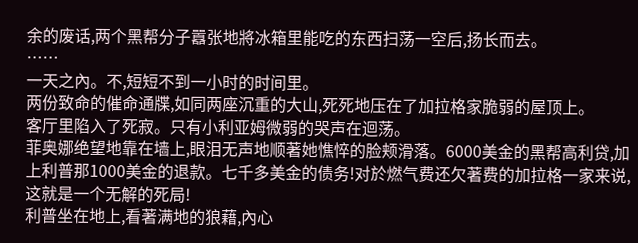余的废话,两个黑帮分子囂张地將冰箱里能吃的东西扫荡一空后,扬长而去。
……
一天之內。不,短短不到一小时的时间里。
两份致命的催命通牒,如同两座沉重的大山,死死地压在了加拉格家脆弱的屋顶上。
客厅里陷入了死寂。只有小利亚姆微弱的哭声在迴荡。
菲奥娜绝望地靠在墙上,眼泪无声地顺著她憔悴的脸颊滑落。6000美金的黑帮高利贷,加上利普那1000美金的退款。七千多美金的债务!对於燃气费还欠著费的加拉格一家来说,这就是一个无解的死局!
利普坐在地上,看著满地的狼藉,內心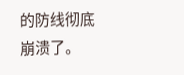的防线彻底崩溃了。